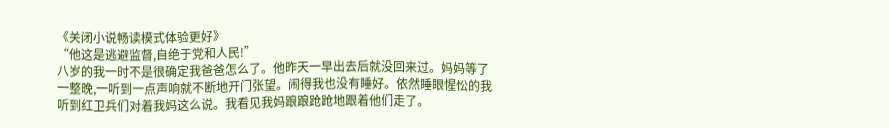《关闭小说畅读模式体验更好》
“他这是逃避监督,自绝于党和人民!”
八岁的我一时不是很确定我爸爸怎么了。他昨天一早出去后就没回来过。妈妈等了一整晚,一听到一点声响就不断地开门张望。闹得我也没有睡好。依然睡眼惺忪的我听到红卫兵们对着我妈这么说。我看见我妈踉踉跄跄地跟着他们走了。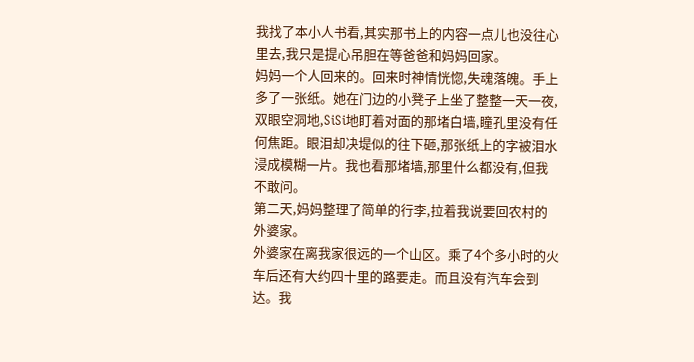我找了本小人书看,其实那书上的内容一点儿也没往心里去,我只是提心吊胆在等爸爸和妈妈回家。
妈妈一个人回来的。回来时神情恍惚,失魂落魄。手上多了一张纸。她在门边的小凳子上坐了整整一天一夜,双眼空洞地,SiSi地盯着对面的那堵白墙,瞳孔里没有任何焦距。眼泪却决堤似的往下砸,那张纸上的字被泪水浸成模糊一片。我也看那堵墙,那里什么都没有,但我不敢问。
第二天,妈妈整理了简单的行李,拉着我说要回农村的外婆家。
外婆家在离我家很远的一个山区。乘了4个多小时的火车后还有大约四十里的路要走。而且没有汽车会到达。我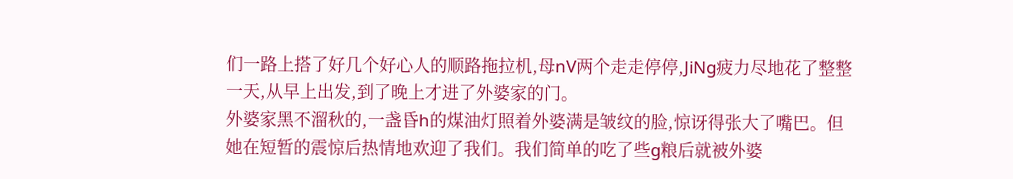们一路上搭了好几个好心人的顺路拖拉机,母nV两个走走停停,JiNg疲力尽地花了整整一天,从早上出发,到了晚上才进了外婆家的门。
外婆家黑不溜秋的,一盏昏h的煤油灯照着外婆满是皱纹的脸,惊讶得张大了嘴巴。但她在短暂的震惊后热情地欢迎了我们。我们简单的吃了些g粮后就被外婆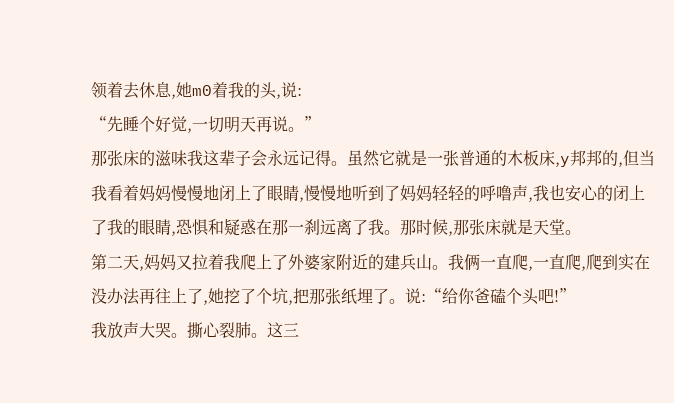领着去休息,她m0着我的头,说:
“先睡个好觉,一切明天再说。”
那张床的滋味我这辈子会永远记得。虽然它就是一张普通的木板床,y邦邦的,但当我看着妈妈慢慢地闭上了眼睛,慢慢地听到了妈妈轻轻的呼噜声,我也安心的闭上了我的眼睛,恐惧和疑惑在那一刹远离了我。那时候,那张床就是天堂。
第二天,妈妈又拉着我爬上了外婆家附近的建兵山。我俩一直爬,一直爬,爬到实在没办法再往上了,她挖了个坑,把那张纸埋了。说:“给你爸磕个头吧!”
我放声大哭。撕心裂肺。这三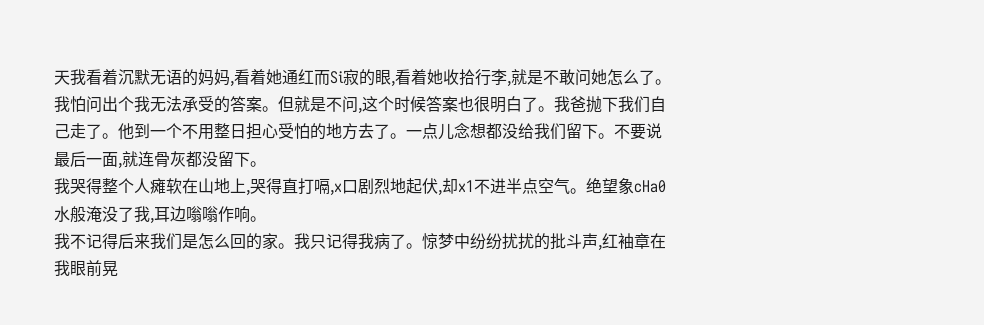天我看着沉默无语的妈妈,看着她通红而Si寂的眼,看着她收拾行李,就是不敢问她怎么了。我怕问出个我无法承受的答案。但就是不问,这个时候答案也很明白了。我爸抛下我们自己走了。他到一个不用整日担心受怕的地方去了。一点儿念想都没给我们留下。不要说最后一面,就连骨灰都没留下。
我哭得整个人瘫软在山地上,哭得直打嗝,x口剧烈地起伏,却x1不进半点空气。绝望象cHa0水般淹没了我,耳边嗡嗡作响。
我不记得后来我们是怎么回的家。我只记得我病了。惊梦中纷纷扰扰的批斗声,红袖章在我眼前晃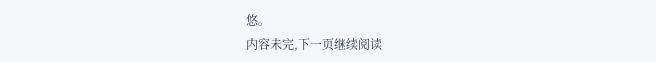悠。
内容未完,下一页继续阅读